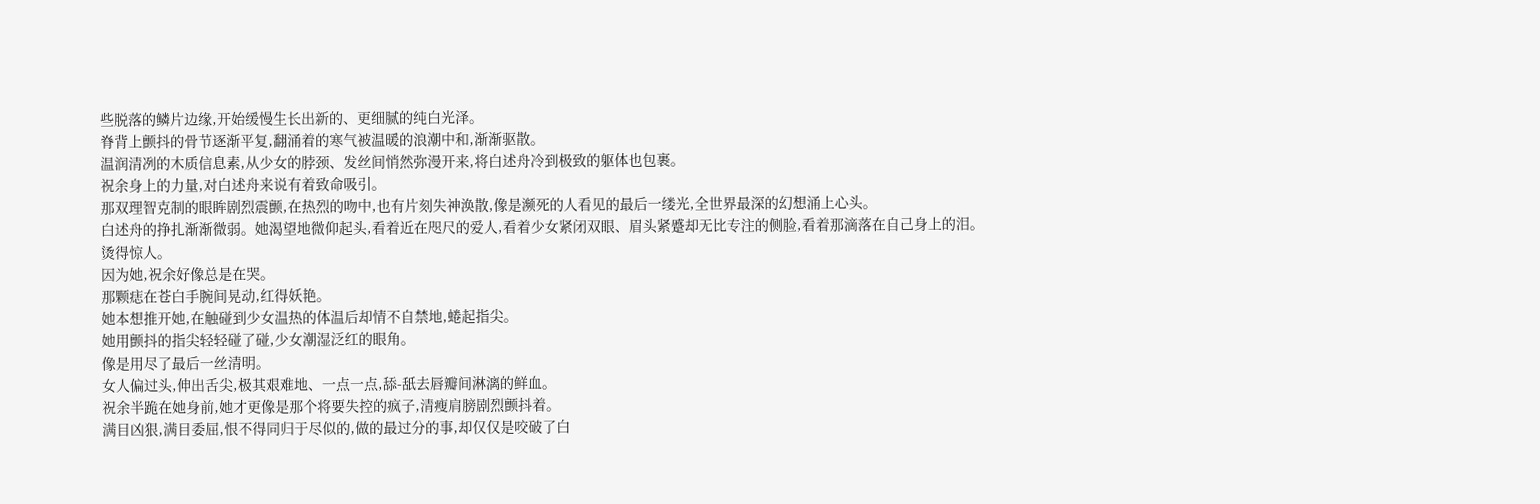些脱落的鳞片边缘,开始缓慢生长出新的、更细腻的纯白光泽。
脊背上颤抖的骨节逐渐平复,翻涌着的寒气被温暖的浪潮中和,渐渐驱散。
温润清冽的木质信息素,从少女的脖颈、发丝间悄然弥漫开来,将白述舟冷到极致的躯体也包裹。
祝余身上的力量,对白述舟来说有着致命吸引。
那双理智克制的眼眸剧烈震颤,在热烈的吻中,也有片刻失神涣散,像是濒死的人看见的最后一缕光,全世界最深的幻想涌上心头。
白述舟的挣扎渐渐微弱。她渴望地微仰起头,看着近在咫尺的爱人,看着少女紧闭双眼、眉头紧蹙却无比专注的侧脸,看着那滴落在自己身上的泪。
烫得惊人。
因为她,祝余好像总是在哭。
那颗痣在苍白手腕间晃动,红得妖艳。
她本想推开她,在触碰到少女温热的体温后却情不自禁地,蜷起指尖。
她用颤抖的指尖轻轻碰了碰,少女潮湿泛红的眼角。
像是用尽了最后一丝清明。
女人偏过头,伸出舌尖,极其艰难地、一点一点,舔-舐去唇瓣间淋漓的鲜血。
祝余半跪在她身前,她才更像是那个将要失控的疯子,清瘦肩膀剧烈颤抖着。
满目凶狠,满目委屈,恨不得同归于尽似的,做的最过分的事,却仅仅是咬破了白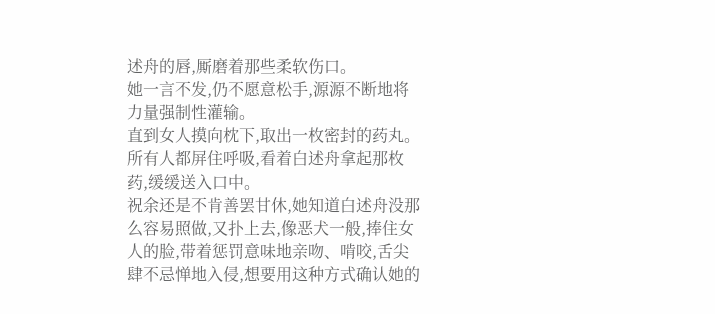述舟的唇,厮磨着那些柔软伤口。
她一言不发,仍不愿意松手,源源不断地将力量强制性灌输。
直到女人摸向枕下,取出一枚密封的药丸。
所有人都屏住呼吸,看着白述舟拿起那枚药,缓缓送入口中。
祝余还是不肯善罢甘休,她知道白述舟没那么容易照做,又扑上去,像恶犬一般,捧住女人的脸,带着惩罚意味地亲吻、啃咬,舌尖肆不忌惮地入侵,想要用这种方式确认她的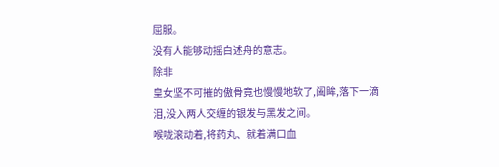屈服。
没有人能够动摇白述舟的意志。
除非
皇女坚不可摧的傲骨竟也慢慢地软了,阖眸,落下一滴泪,没入两人交缠的银发与黑发之间。
喉咙滚动着,将药丸、就着满口血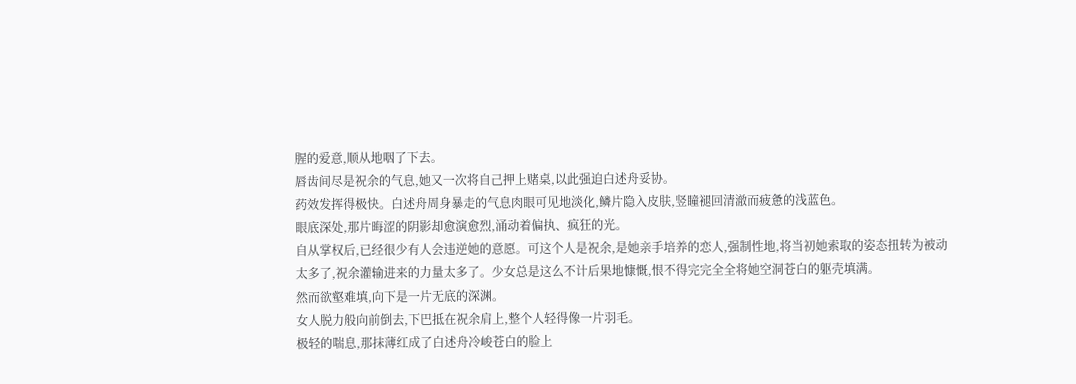腥的爱意,顺从地咽了下去。
唇齿间尽是祝余的气息,她又一次将自己押上赌桌,以此强迫白述舟妥协。
药效发挥得极快。白述舟周身暴走的气息肉眼可见地淡化,鳞片隐入皮肤,竖瞳褪回清澈而疲惫的浅蓝色。
眼底深处,那片晦涩的阴影却愈演愈烈,涌动着偏执、疯狂的光。
自从掌权后,已经很少有人会违逆她的意愿。可这个人是祝余,是她亲手培养的恋人,强制性地,将当初她索取的姿态扭转为被动
太多了,祝余灌输进来的力量太多了。少女总是这么不计后果地慷慨,恨不得完完全全将她空洞苍白的躯壳填满。
然而欲壑难填,向下是一片无底的深渊。
女人脱力般向前倒去,下巴抵在祝余肩上,整个人轻得像一片羽毛。
极轻的喘息,那抹薄红成了白述舟冷峻苍白的脸上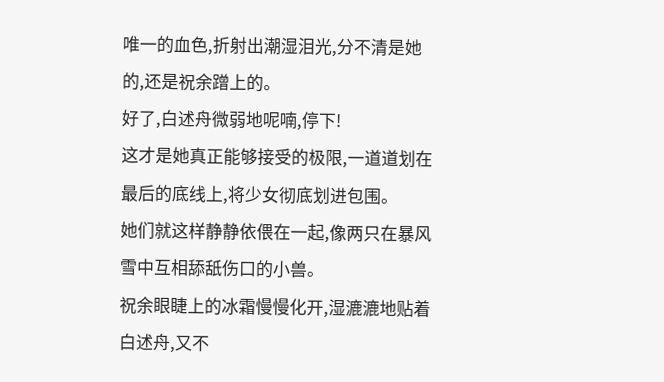唯一的血色,折射出潮湿泪光,分不清是她的,还是祝余蹭上的。
好了,白述舟微弱地呢喃,停下!
这才是她真正能够接受的极限,一道道划在最后的底线上,将少女彻底划进包围。
她们就这样静静依偎在一起,像两只在暴风雪中互相舔舐伤口的小兽。
祝余眼睫上的冰霜慢慢化开,湿漉漉地贴着白述舟,又不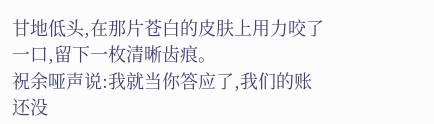甘地低头,在那片苍白的皮肤上用力咬了一口,留下一枚清晰齿痕。
祝余哑声说:我就当你答应了,我们的账还没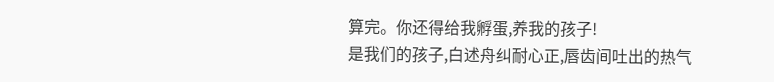算完。你还得给我孵蛋,养我的孩子!
是我们的孩子,白述舟纠耐心正,唇齿间吐出的热气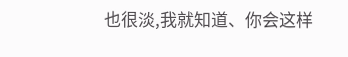也很淡,我就知道、你会这样